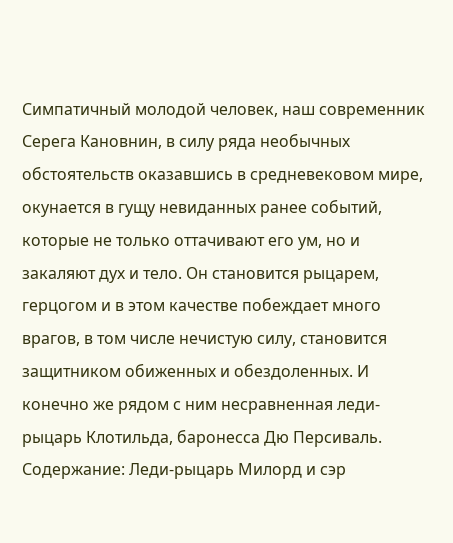Симпатичный молодой человек, наш современник Серега Кановнин, в силу ряда необычных обстоятельств оказавшись в средневековом мире, окунается в гущу невиданных ранее событий, которые не только оттачивают его ум, но и закаляют дух и тело. Он становится рыцарем, герцогом и в этом качестве побеждает много врагов, в том числе нечистую силу, становится защитником обиженных и обездоленных. И конечно же рядом с ним несравненная леди-рыцарь Клотильда, баронесса Дю Персиваль. Содержание: Леди-рыцарь Милорд и сэр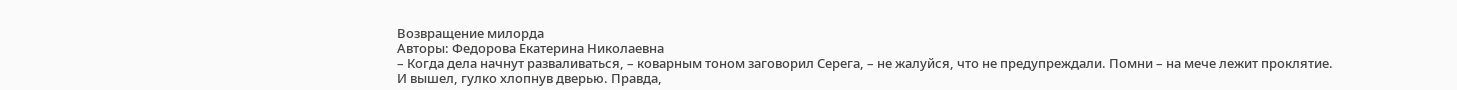Возвращение милорда
Авторы: Федорова Екатерина Николаевна
– Когда дела начнут разваливаться, – коварным тоном заговорил Серега, – не жалуйся, что не предупреждали. Помни – на мече лежит проклятие.
И вышел, гулко хлопнув дверью. Правда,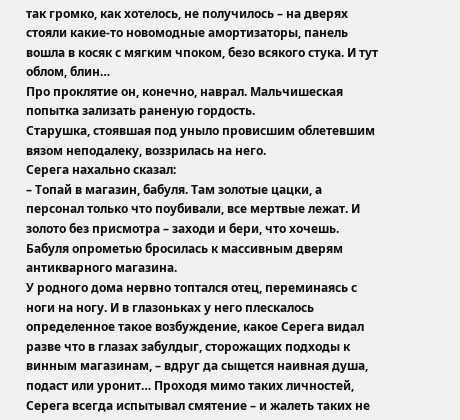так громко, как хотелось, не получилось – на дверях стояли какие-то новомодные амортизаторы, панель вошла в косяк с мягким чпоком, безо всякого стука. И тут облом, блин…
Про проклятие он, конечно, наврал. Мальчишеская попытка зализать раненую гордость.
Старушка, стоявшая под уныло провисшим облетевшим вязом неподалеку, воззрилась на него.
Серега нахально сказал:
– Топай в магазин, бабуля. Там золотые цацки, а персонал только что поубивали, все мертвые лежат. И золото без присмотра – заходи и бери, что хочешь.
Бабуля опрометью бросилась к массивным дверям антикварного магазина.
У родного дома нервно топтался отец, переминаясь с ноги на ногу. И в глазоньках у него плескалось определенное такое возбуждение, какое Серега видал разве что в глазах забулдыг, сторожащих подходы к винным магазинам, – вдруг да сыщется наивная душа, подаст или уронит… Проходя мимо таких личностей, Серега всегда испытывал смятение – и жалеть таких не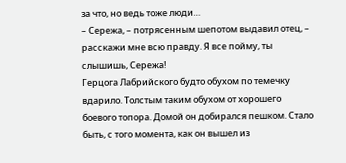за что, но ведь тоже люди…
– Сережа, – потрясенным шепотом выдавил отец, – расскажи мне всю правду. Я все пойму, ты слышишь, Сережа!
Герцога Лабрийского будто обухом по темечку вдарило. Толстым таким обухом от хорошего боевого топора. Домой он добирался пешком. Стало быть, с того момента, как он вышел из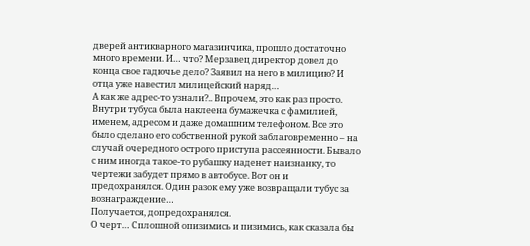дверей антикварного магазинчика, прошло достаточно много времени. И… что? Мерзавец директор довел до конца свое гадючье дело? Заявил на него в милицию? И отца уже навестил милицейский наряд…
А как же адрес-то узнали?.. Впрочем, это как раз просто. Внутри тубуса была наклеена бумажечка с фамилией, именем, адресом и даже домашним телефоном. Все это было сделано его собственной рукой заблаговременно – на случай очередного острого приступа рассеянности. Бывало с ним иногда такое-то рубашку наденет наизнанку, то чертежи забудет прямо в автобусе. Вот он и предохранялся. Один разок ему уже возвращали тубус за вознаграждение…
Получается, допредохранялся.
О черт… Сплошной опизимись и пизимись, как сказала бы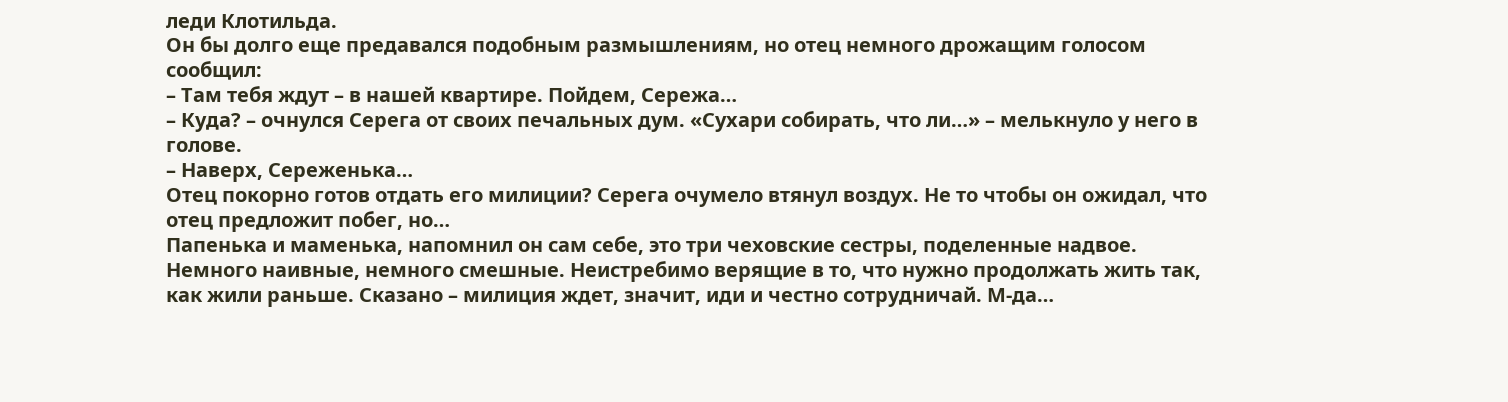леди Клотильда.
Он бы долго еще предавался подобным размышлениям, но отец немного дрожащим голосом сообщил:
– Там тебя ждут – в нашей квартире. Пойдем, Сережа…
– Куда? – очнулся Серега от своих печальных дум. «Сухари собирать, что ли…» – мелькнуло у него в голове.
– Наверх, Сереженька…
Отец покорно готов отдать его милиции? Серега очумело втянул воздух. Не то чтобы он ожидал, что отец предложит побег, но…
Папенька и маменька, напомнил он сам себе, это три чеховские сестры, поделенные надвое. Немного наивные, немного смешные. Неистребимо верящие в то, что нужно продолжать жить так, как жили раньше. Сказано – милиция ждет, значит, иди и честно сотрудничай. М-да…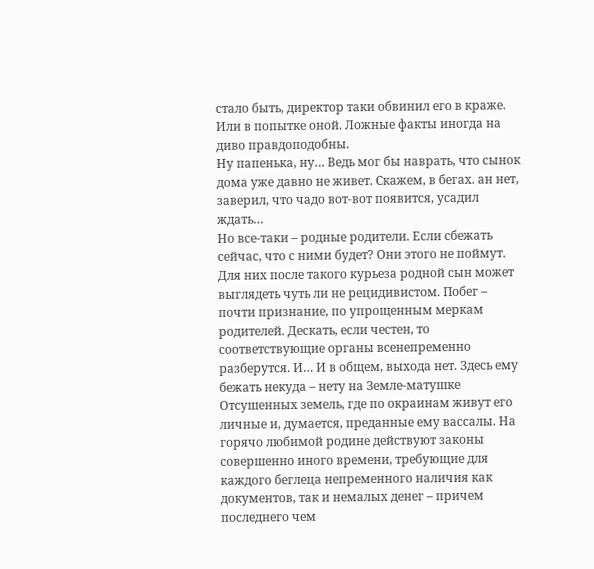стало быть, директор таки обвинил его в краже. Или в попытке оной. Ложные факты иногда на диво правдоподобны.
Ну папенька, ну… Ведь мог бы наврать, что сынок дома уже давно не живет. Скажем, в бегах. ан нет, заверил, что чадо вот-вот появится, усадил ждать…
Но все-таки – родные родители. Если сбежать сейчас, что с ними будет? Они этого не поймут. Для них после такого курьеза родной сын может выглядеть чуть ли не рецидивистом. Побег – почти признание, по упрощенным меркам родителей. Дескать, если честен, то соответствующие органы всенепременно разберутся. И… И в общем, выхода нет. Здесь ему бежать некуда – нету на Земле-матушке Отсушенных земель, где по окраинам живут его личные и, думается, преданные ему вассалы. На горячо любимой родине действуют законы совершенно иного времени, требующие для каждого беглеца непременного наличия как документов, так и немалых денег – причем последнего чем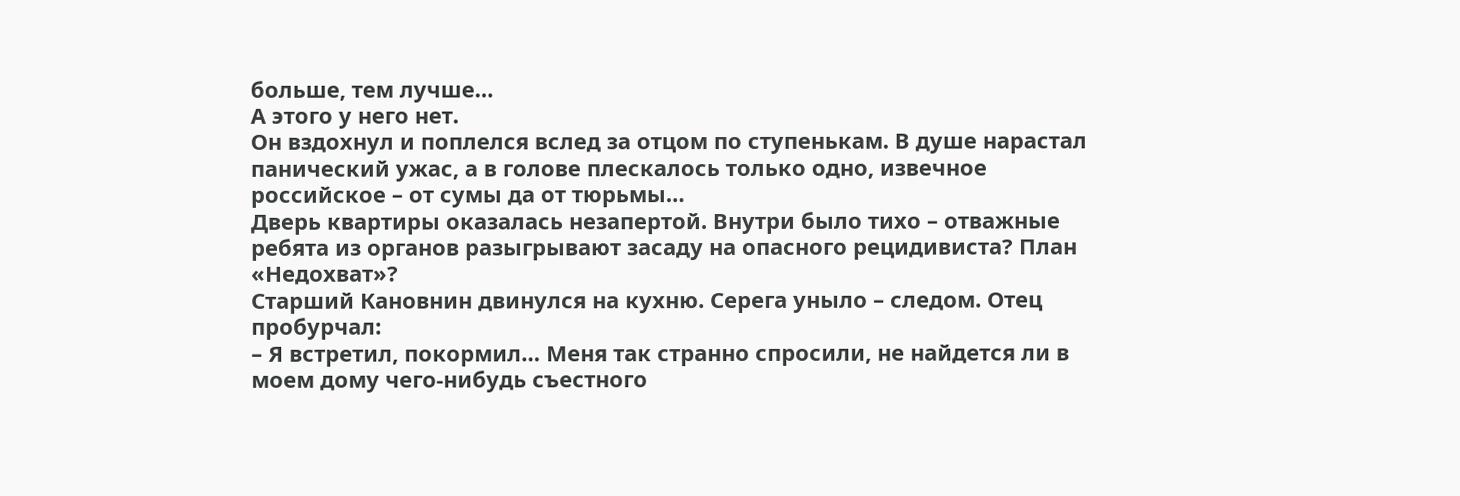больше, тем лучше…
А этого у него нет.
Он вздохнул и поплелся вслед за отцом по ступенькам. В душе нарастал панический ужас, а в голове плескалось только одно, извечное российское – от сумы да от тюрьмы…
Дверь квартиры оказалась незапертой. Внутри было тихо – отважные ребята из органов разыгрывают засаду на опасного рецидивиста? План «Недохват»?
Старший Кановнин двинулся на кухню. Серега уныло – следом. Отец пробурчал:
– Я встретил, покормил… Меня так странно спросили, не найдется ли в моем дому чего-нибудь съестного